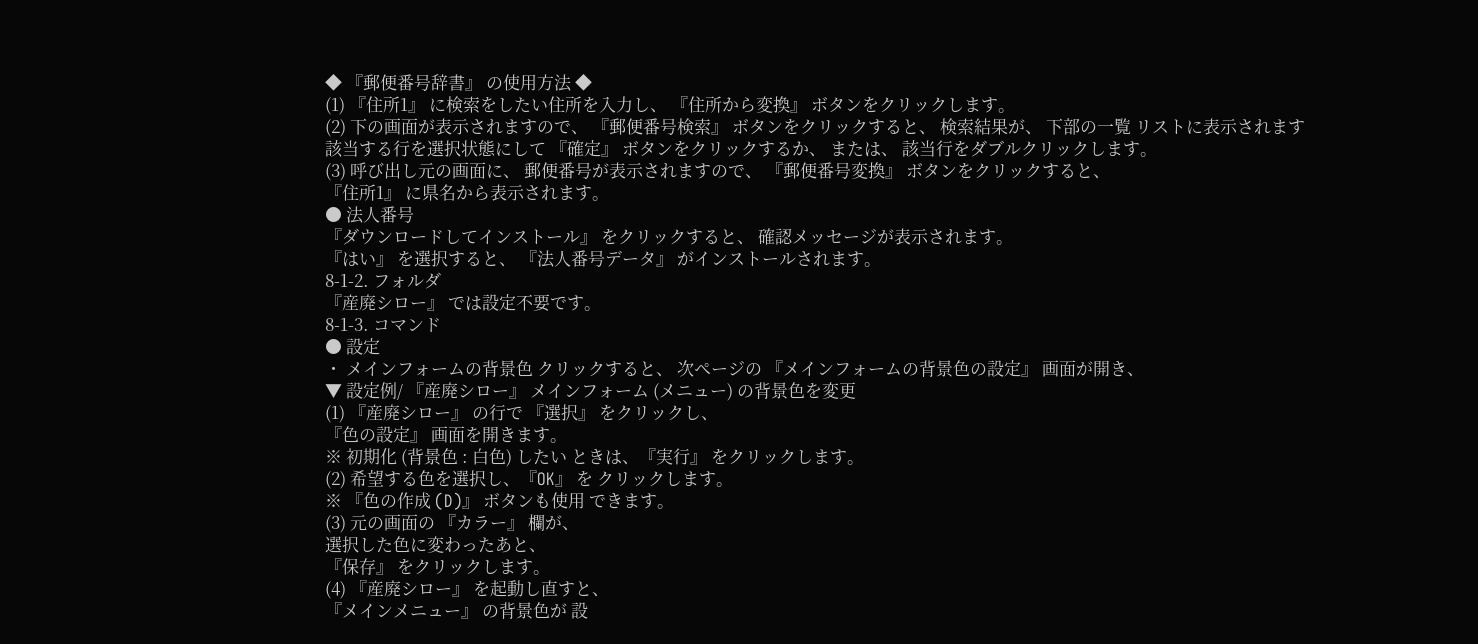◆ 『郵便番号辞書』 の使用方法 ◆
(1) 『住所1』 に検索をしたい住所を入力し、 『住所から変換』 ボタンをクリックします。
(2) 下の画面が表示されますので、 『郵便番号検索』 ボタンをクリックすると、 検索結果が、 下部の一覧 リストに表示されます
該当する行を選択状態にして 『確定』 ボタンをクリックするか、 または、 該当行をダブルクリックします。
(3) 呼び出し元の画面に、 郵便番号が表示されますので、 『郵便番号変換』 ボタンをクリックすると、
『住所1』 に県名から表示されます。
● 法人番号
『ダウンロードしてインストール』 をクリックすると、 確認メッセージが表示されます。
『はい』 を選択すると、 『法人番号データ』 がインストールされます。
8-1-2. フォルダ
『産廃シロー』 では設定不要です。
8-1-3. コマンド
● 設定
・ メインフォームの背景色 クリックすると、 次ページの 『メインフォームの背景色の設定』 画面が開き、
▼ 設定例/ 『産廃シロー』 メインフォーム (メニュー) の背景色を変更
(1) 『産廃シロー』 の行で 『選択』 をクリックし、
『色の設定』 画面を開きます。
※ 初期化 (背景色 : 白色) したい ときは、『実行』 をクリックします。
(2) 希望する色を選択し、『OK』 を クリックします。
※ 『色の作成 (D)』 ボタンも使用 できます。
(3) 元の画面の 『カラー』 欄が、
選択した色に変わったあと、
『保存』 をクリックします。
(4) 『産廃シロー』 を起動し直すと、
『メインメニュー』 の背景色が 設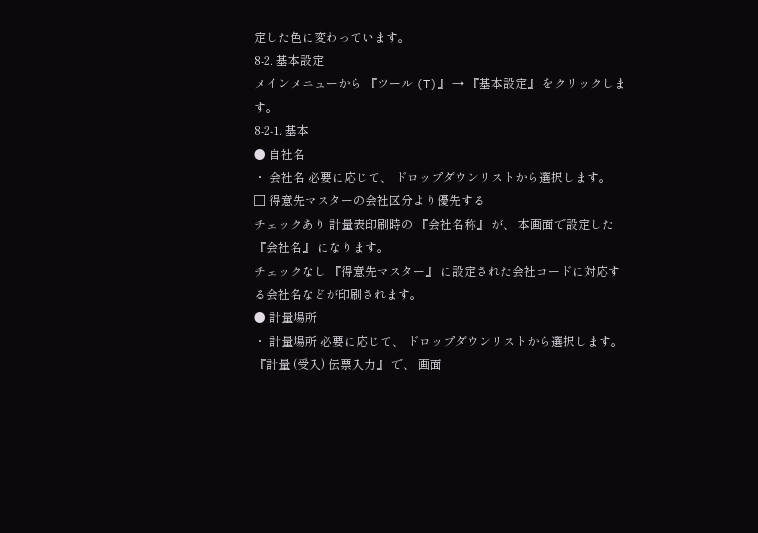定した色に変わっています。
8-2. 基本設定
メインメニューから 『ツール (T)』 → 『基本設定』 をクリックします。
8-2-1. 基本
● 自社名
・ 会社名 必要に応じて、 ドロップダウンリストから選択します。
□ 得意先マスターの会社区分より優先する
チェックあり 計量表印刷時の 『会社名称』 が、 本画面で設定した 『会社名』 になります。
チェックなし 『得意先マスター』 に設定された会社コードに対応する会社名などが印刷されます。
● 計量場所
・ 計量場所 必要に応じて、 ドロップダウンリストから選択します。
『計量 (受入) 伝票入力』 で、 画面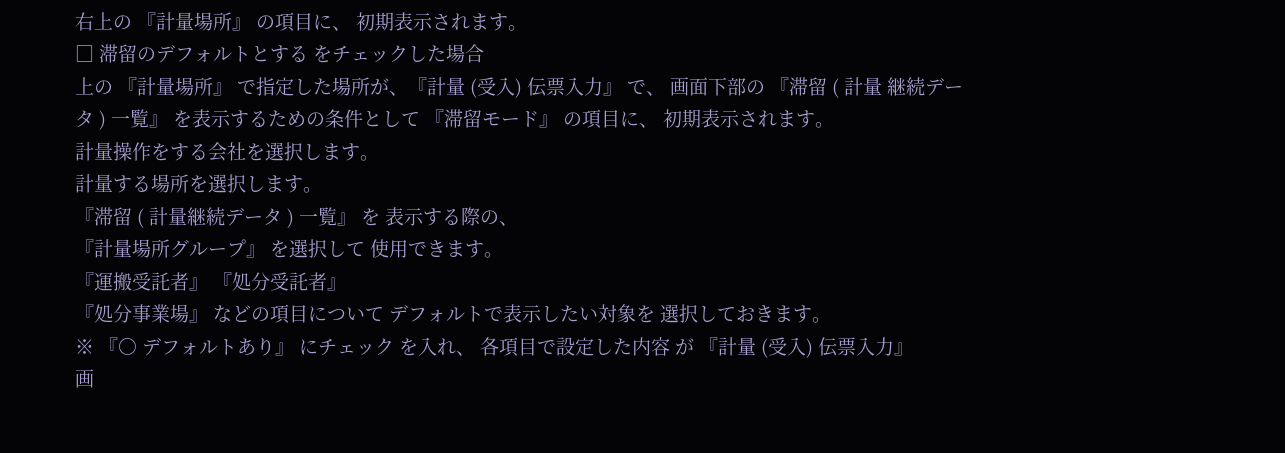右上の 『計量場所』 の項目に、 初期表示されます。
□ 滞留のデフォルトとする をチェックした場合
上の 『計量場所』 で指定した場所が、『計量 (受入) 伝票入力』 で、 画面下部の 『滞留 ( 計量 継続データ ) 一覧』 を表示するための条件として 『滞留モード』 の項目に、 初期表示されます。
計量操作をする会社を選択します。
計量する場所を選択します。
『滞留 ( 計量継続データ ) 一覧』 を 表示する際の、
『計量場所グループ』 を選択して 使用できます。
『運搬受託者』 『処分受託者』
『処分事業場』 などの項目について デフォルトで表示したい対象を 選択しておきます。
※ 『○ デフォルトあり』 にチェック を入れ、 各項目で設定した内容 が 『計量 (受入) 伝票入力』
画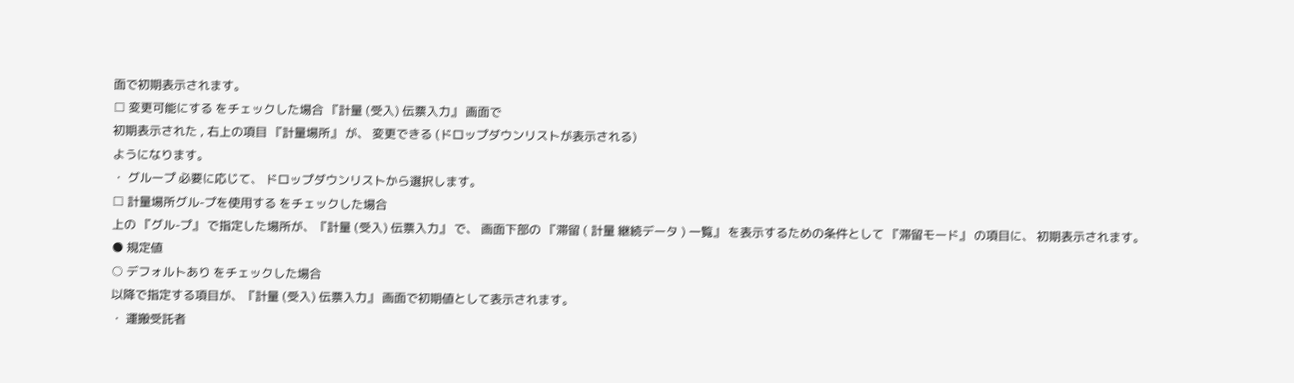面で初期表示されます。
□ 変更可能にする をチェックした場合 『計量 (受入) 伝票入力』 画面で
初期表示された , 右上の項目 『計量場所』 が、 変更できる (ドロップダウンリストが表示される)
ようになります。
・ グループ 必要に応じて、 ドロップダウンリストから選択します。
□ 計量場所グル-プを使用する をチェックした場合
上の 『グル-プ』 で指定した場所が、『計量 (受入) 伝票入力』 で、 画面下部の 『滞留 ( 計量 継続データ ) 一覧』 を表示するための条件として 『滞留モード』 の項目に、 初期表示されます。
● 規定値
○ デフォルトあり をチェックした場合
以降で指定する項目が、『計量 (受入) 伝票入力』 画面で初期値として表示されます。
・ 運搬受託者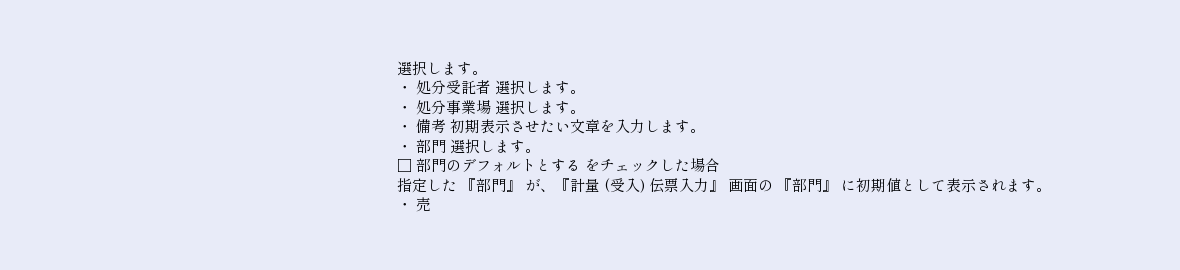選択します。
・ 処分受託者 選択します。
・ 処分事業場 選択します。
・ 備考 初期表示させたい文章を入力します。
・ 部門 選択します。
□ 部門のデフォルトとする をチェックした場合
指定した 『部門』 が、『計量 (受入) 伝票入力』 画面の 『部門』 に初期値として表示されます。
・ 売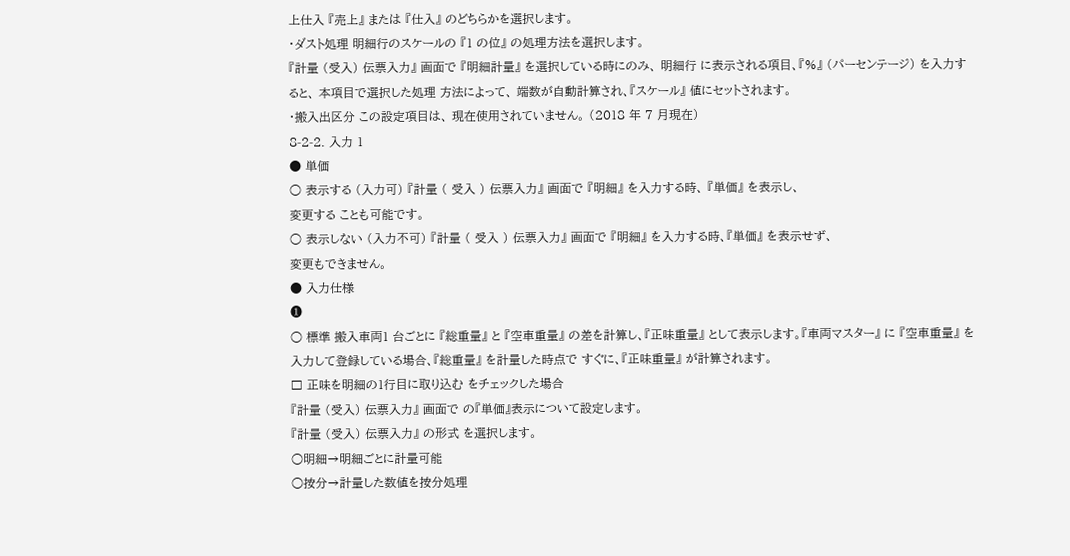上仕入 『売上』 または 『仕入』 のどちらかを選択します。
・ダスト処理 明細行のスケールの 『1 の位』 の処理方法を選択します。
『計量 (受入) 伝票入力』 画面で 『明細計量』 を選択している時にのみ、 明細行 に表示される項目、『%』 (パーセンテージ) を入力すると、 本項目で選択した処理 方法によって、 端数が自動計算され、『スケール』 値にセットされます。
・搬入出区分 この設定項目は、 現在使用されていません。 (2018 年 7 月現在)
8-2-2. 入力 1
● 単価
○ 表示する (入力可) 『計量 ( 受入 ) 伝票入力』 画面で 『明細』 を入力する時、 『単価』 を表示し、
変更する ことも可能です。
○ 表示しない (入力不可) 『計量 ( 受入 ) 伝票入力』 画面で 『明細』 を入力する時、『単価』 を表示せず、
変更もできません。
● 入力仕様
➊
○ 標準 搬入車両1 台ごとに 『総重量』 と 『空車重量』 の差を計算し、『正味重量』 として表示します。『車両マスター』 に 『空車重量』 を入力して登録している場合、『総重量』 を計量した時点で すぐに、『正味重量』 が計算されます。
□ 正味を明細の1行目に取り込む をチェックした場合
『計量 (受入) 伝票入力』 画面で の『単価』表示について設定します。
『計量 (受入) 伝票入力』 の形式 を選択します。
○明細→明細ごとに計量可能
○按分→計量した数値を按分処理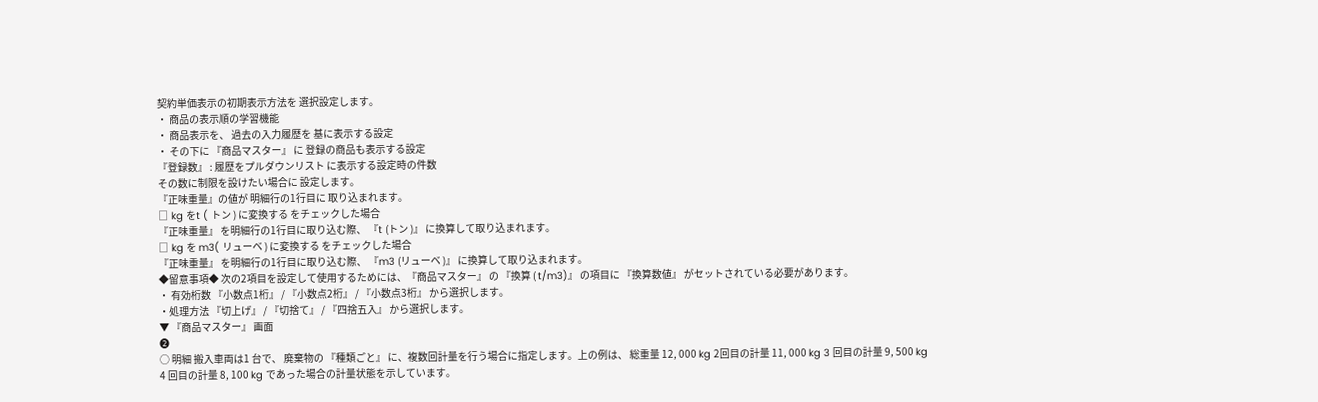契約単価表示の初期表示方法を 選択設定します。
・ 商品の表示順の学習機能
・ 商品表示を、 過去の入力履歴を 基に表示する設定
・ その下に 『商品マスター』 に 登録の商品も表示する設定
『登録数』 : 履歴をプルダウンリスト に表示する設定時の件数
その数に制限を設けたい場合に 設定します。
『正味重量』の値が 明細行の1行目に 取り込まれます。
□ kg をt ( トン ) に変換する をチェックした場合
『正味重量』 を明細行の1行目に取り込む際、 『t (トン )』 に換算して取り込まれます。
□ kg を m3( リューベ ) に変換する をチェックした場合
『正味重量』 を明細行の1行目に取り込む際、 『m3 (リューベ )』 に換算して取り込まれます。
◆留意事項◆ 次の2項目を設定して使用するためには、『商品マスター』 の 『換算 ( t/m3)』 の項目に 『換算数値』 がセットされている必要があります。
・ 有効桁数 『小数点1桁』 / 『小数点2桁』 / 『小数点3桁』 から選択します。
・処理方法 『切上げ』 / 『切捨て』 / 『四捨五入』 から選択します。
▼ 『商品マスター』 画面
➋
○ 明細 搬入車両は1 台で、 廃棄物の 『種類ごと』 に、複数回計量を行う場合に指定します。上の例は、 総重量 12, 000 kg 2回目の計量 11, 000 kg 3 回目の計量 9, 500 kg
4 回目の計量 8, 100 kg であった場合の計量状態を示しています。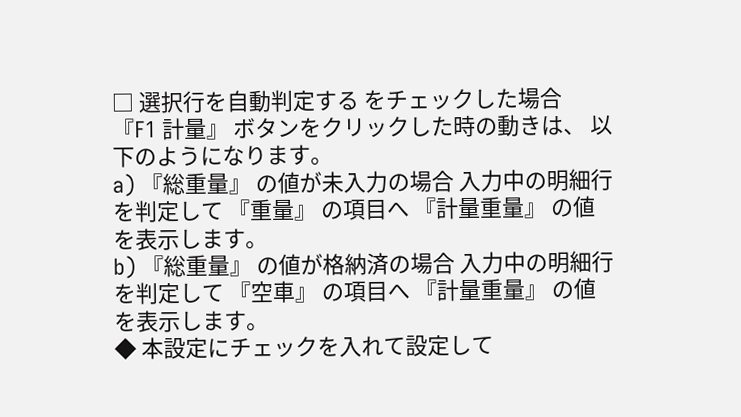□ 選択行を自動判定する をチェックした場合
『F1 計量』 ボタンをクリックした時の動きは、 以下のようになります。
a) 『総重量』 の値が未入力の場合 入力中の明細行を判定して 『重量』 の項目へ 『計量重量』 の値を表示します。
b) 『総重量』 の値が格納済の場合 入力中の明細行を判定して 『空車』 の項目へ 『計量重量』 の値を表示します。
◆ 本設定にチェックを入れて設定して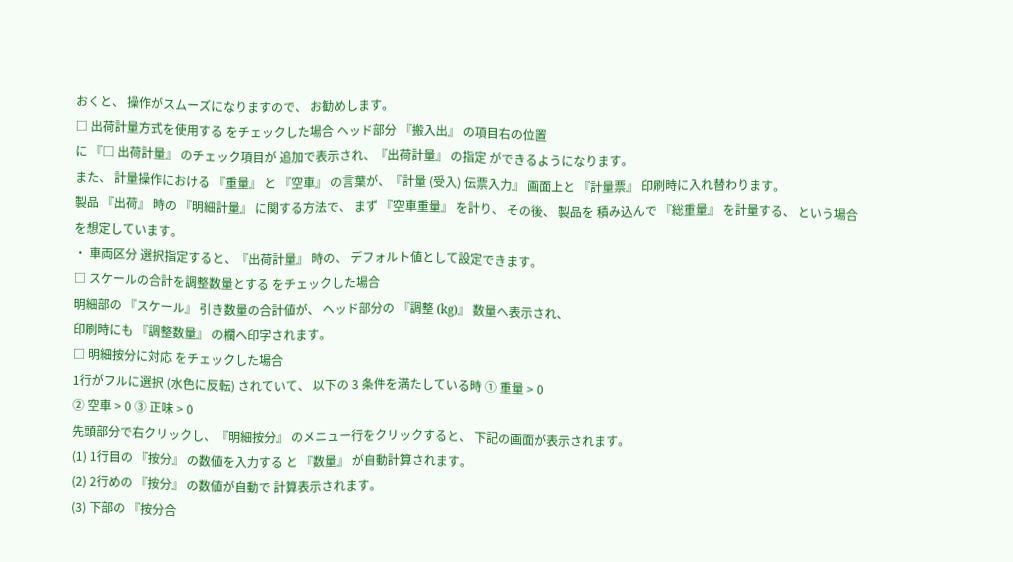おくと、 操作がスムーズになりますので、 お勧めします。
□ 出荷計量方式を使用する をチェックした場合 ヘッド部分 『搬入出』 の項目右の位置
に 『□ 出荷計量』 のチェック項目が 追加で表示され、『出荷計量』 の指定 ができるようになります。
また、 計量操作における 『重量』 と 『空車』 の言葉が、『計量 (受入) 伝票入力』 画面上と 『計量票』 印刷時に入れ替わります。
製品 『出荷』 時の 『明細計量』 に関する方法で、 まず 『空車重量』 を計り、 その後、 製品を 積み込んで 『総重量』 を計量する、 という場合を想定しています。
・ 車両区分 選択指定すると、『出荷計量』 時の、 デフォルト値として設定できます。
□ スケールの合計を調整数量とする をチェックした場合
明細部の 『スケール』 引き数量の合計値が、 ヘッド部分の 『調整 (kg)』 数量へ表示され、
印刷時にも 『調整数量』 の欄へ印字されます。
□ 明細按分に対応 をチェックした場合
1行がフルに選択 (水色に反転) されていて、 以下の 3 条件を満たしている時 ① 重量 > 0
② 空車 > 0 ③ 正味 > 0
先頭部分で右クリックし、『明細按分』 のメニュー行をクリックすると、 下記の画面が表示されます。
(1) 1行目の 『按分』 の数値を入力する と 『数量』 が自動計算されます。
(2) 2行めの 『按分』 の数値が自動で 計算表示されます。
(3) 下部の 『按分合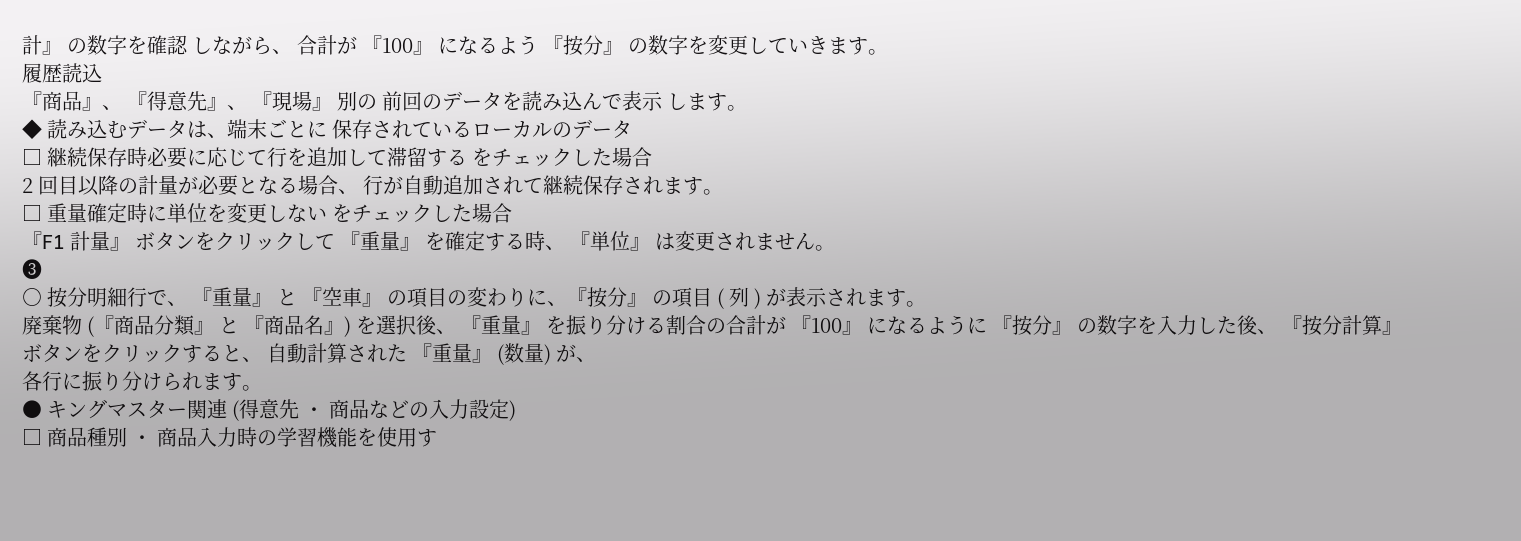計』 の数字を確認 しながら、 合計が 『100』 になるよう 『按分』 の数字を変更していきます。
履歴読込
『商品』、 『得意先』、 『現場』 別の 前回のデータを読み込んで表示 します。
◆ 読み込むデータは、端末ごとに 保存されているローカルのデータ
□ 継続保存時必要に応じて行を追加して滞留する をチェックした場合
2 回目以降の計量が必要となる場合、 行が自動追加されて継続保存されます。
□ 重量確定時に単位を変更しない をチェックした場合
『F1 計量』 ボタンをクリックして 『重量』 を確定する時、 『単位』 は変更されません。
➌
○ 按分明細行で、 『重量』 と 『空車』 の項目の変わりに、『按分』 の項目 ( 列 ) が表示されます。
廃棄物 (『商品分類』 と 『商品名』) を選択後、 『重量』 を振り分ける割合の合計が 『100』 になるように 『按分』 の数字を入力した後、 『按分計算』 ボタンをクリックすると、 自動計算された 『重量』 (数量) が、
各行に振り分けられます。
● キングマスター関連 (得意先 ・ 商品などの入力設定)
□ 商品種別 ・ 商品入力時の学習機能を使用す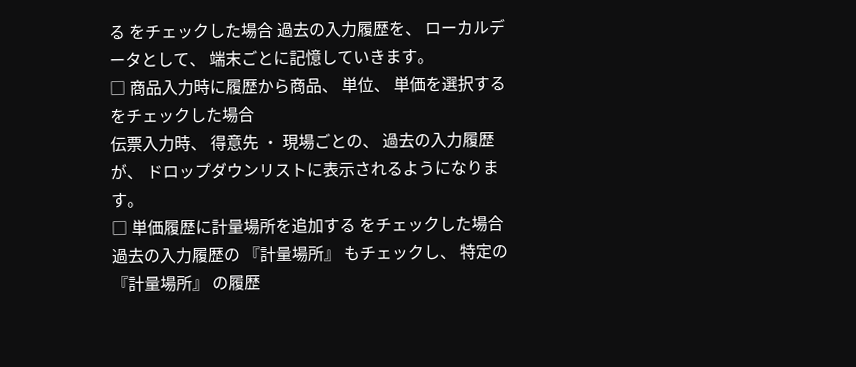る をチェックした場合 過去の入力履歴を、 ローカルデータとして、 端末ごとに記憶していきます。
□ 商品入力時に履歴から商品、 単位、 単価を選択する をチェックした場合
伝票入力時、 得意先 ・ 現場ごとの、 過去の入力履歴が、 ドロップダウンリストに表示されるようになります。
□ 単価履歴に計量場所を追加する をチェックした場合
過去の入力履歴の 『計量場所』 もチェックし、 特定の 『計量場所』 の履歴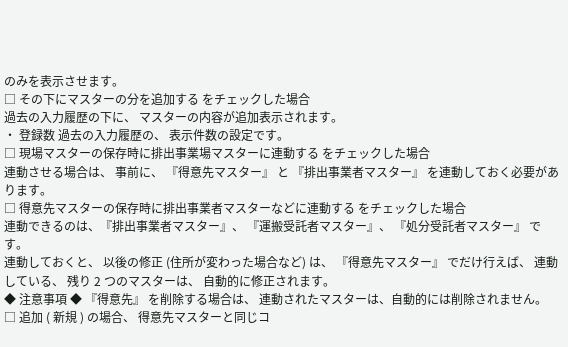のみを表示させます。
□ その下にマスターの分を追加する をチェックした場合
過去の入力履歴の下に、 マスターの内容が追加表示されます。
・ 登録数 過去の入力履歴の、 表示件数の設定です。
□ 現場マスターの保存時に排出事業場マスターに連動する をチェックした場合
連動させる場合は、 事前に、 『得意先マスター』 と 『排出事業者マスター』 を連動しておく必要があります。
□ 得意先マスターの保存時に排出事業者マスターなどに連動する をチェックした場合
連動できるのは、『排出事業者マスター』、 『運搬受託者マスター』、 『処分受託者マスター』 です。
連動しておくと、 以後の修正 (住所が変わった場合など) は、 『得意先マスター』 でだけ行えば、 連動 している、 残り 2 つのマスターは、 自動的に修正されます。
◆ 注意事項 ◆ 『得意先』 を削除する場合は、 連動されたマスターは、自動的には削除されません。
□ 追加 ( 新規 ) の場合、 得意先マスターと同じコ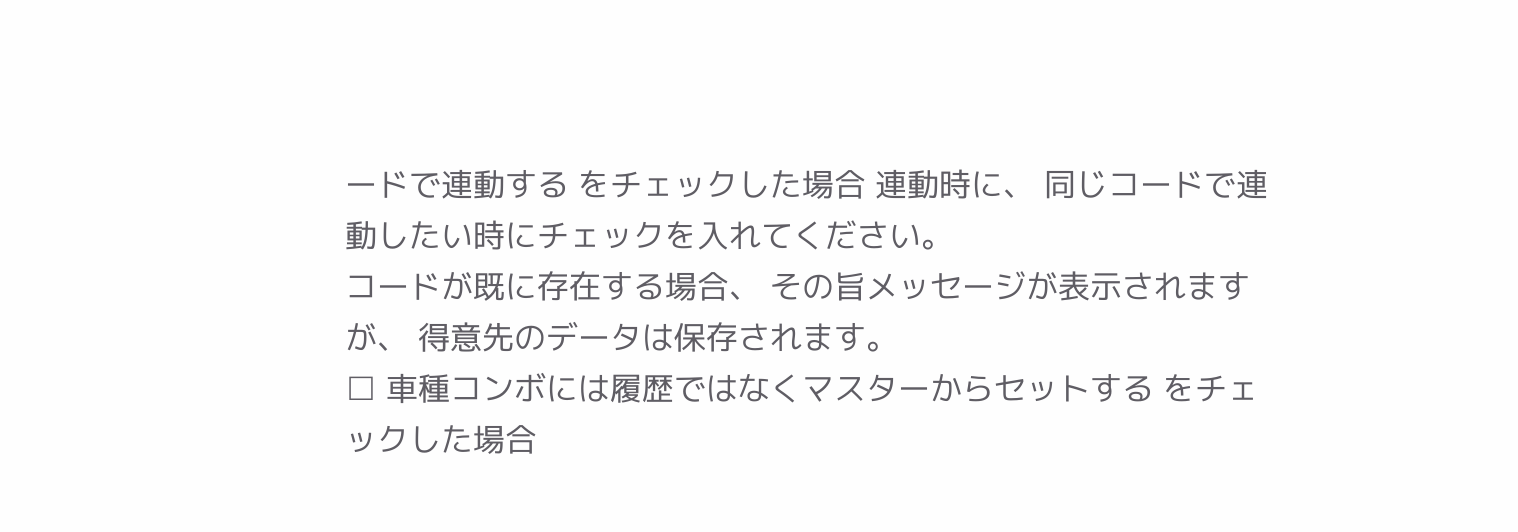ードで連動する をチェックした場合 連動時に、 同じコードで連動したい時にチェックを入れてください。
コードが既に存在する場合、 その旨メッセージが表示されますが、 得意先のデータは保存されます。
□ 車種コンボには履歴ではなくマスターからセットする をチェックした場合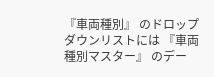『車両種別』 のドロップダウンリストには 『車両種別マスター』 のデー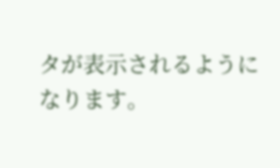タが表示されるようになります。